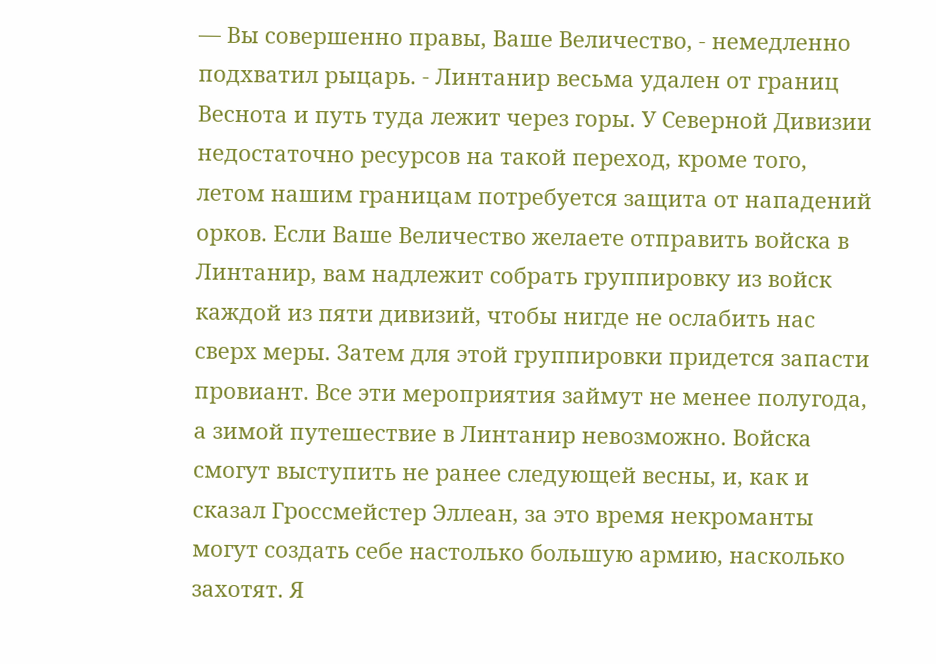— Вы совершенно правы, Ваше Величество, - немедленно подхватил рыцарь. - Линтанир весьма удален от границ Веснота и путь туда лежит через горы. У Северной Дивизии недостаточно ресурсов на такой переход, кроме того, летом нашим границам потребуется защита от нападений орков. Если Ваше Величество желаете отправить войска в Линтанир, вам надлежит собрать группировку из войск каждой из пяти дивизий, чтобы нигде не ослабить нас сверх меры. Затем для этой группировки придется запасти провиант. Все эти мероприятия займут не менее полугода, а зимой путешествие в Линтанир невозможно. Войска смогут выступить не ранее следующей весны, и, как и сказал Гроссмейстер Эллеан, за это время некроманты могут создать себе настолько большую армию, насколько захотят. Я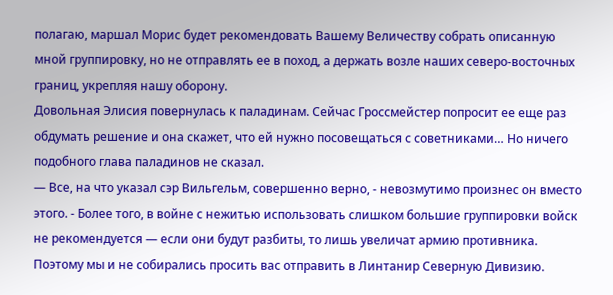полагаю, маршал Морис будет рекомендовать Вашему Величеству собрать описанную мной группировку, но не отправлять ее в поход, а держать возле наших северо-восточных границ, укрепляя нашу оборону.
Довольная Элисия повернулась к паладинам. Сейчас Гроссмейстер попросит ее еще раз обдумать решение и она скажет, что ей нужно посовещаться с советниками… Но ничего подобного глава паладинов не сказал.
— Все, на что указал сэр Вильгельм, совершенно верно, - невозмутимо произнес он вместо этого. - Более того, в войне с нежитью использовать слишком большие группировки войск не рекомендуется — если они будут разбиты, то лишь увеличат армию противника. Поэтому мы и не собирались просить вас отправить в Линтанир Северную Дивизию.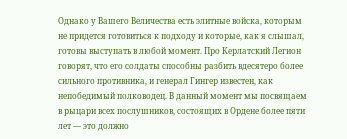Однако у Вашего Величества есть элитные войска, которым не придется готовиться к подходу и которые, как я слышал, готовы выступать в любой момент. Про Керлатский Легион говорят, что его солдаты способны разбить вдесятеро более сильного противника, и генерал Гингер известен, как непобедимый полководец. В данный момент мы посвящаем в рыцари всех послушников, состоящих в Ордене более пяти лет — это должно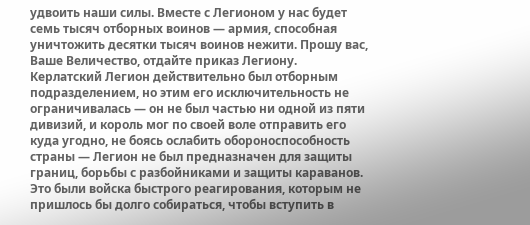удвоить наши силы. Вместе с Легионом у нас будет семь тысяч отборных воинов — армия, способная уничтожить десятки тысяч воинов нежити. Прошу вас, Ваше Величество, отдайте приказ Легиону.
Керлатский Легион действительно был отборным подразделением, но этим его исключительность не ограничивалась — он не был частью ни одной из пяти дивизий, и король мог по своей воле отправить его куда угодно, не боясь ослабить обороноспособность страны — Легион не был предназначен для защиты границ, борьбы с разбойниками и защиты караванов. Это были войска быстрого реагирования, которым не пришлось бы долго собираться, чтобы вступить в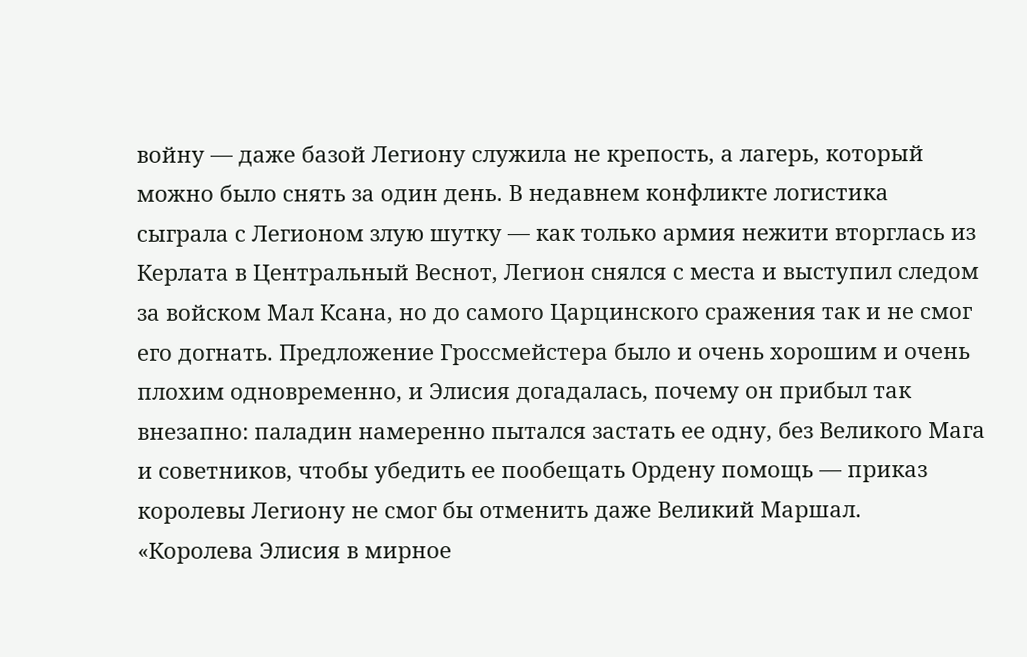войну — даже базой Легиону служила не крепость, а лагерь, который можно было снять за один день. В недавнем конфликте логистика сыграла с Легионом злую шутку — как только армия нежити вторглась из Керлата в Центральный Веснот, Легион снялся с места и выступил следом за войском Мал Ксана, но до самого Царцинского сражения так и не смог его догнать. Предложение Гроссмейстера было и очень хорошим и очень плохим одновременно, и Элисия догадалась, почему он прибыл так внезапно: паладин намеренно пытался застать ее одну, без Великого Мага и советников, чтобы убедить ее пообещать Ордену помощь — приказ королевы Легиону не смог бы отменить даже Великий Маршал.
«Королева Элисия в мирное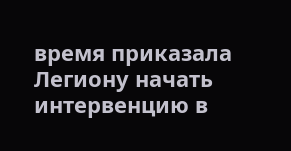время приказала Легиону начать интервенцию в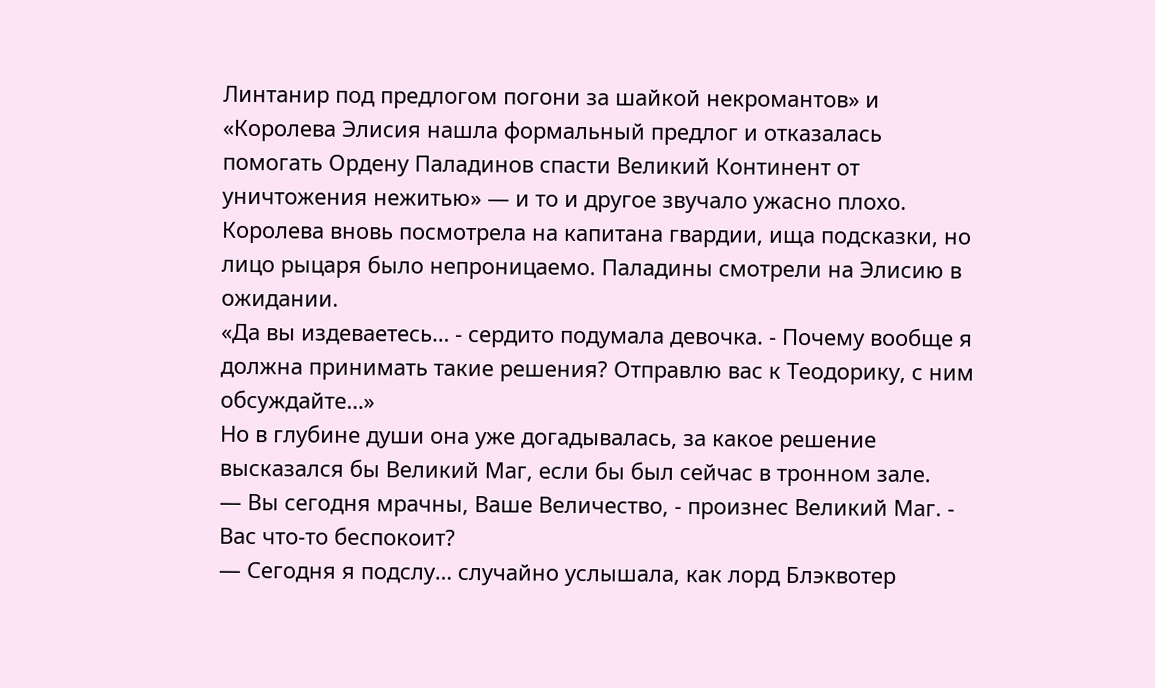Линтанир под предлогом погони за шайкой некромантов» и «Королева Элисия нашла формальный предлог и отказалась помогать Ордену Паладинов спасти Великий Континент от уничтожения нежитью» — и то и другое звучало ужасно плохо. Королева вновь посмотрела на капитана гвардии, ища подсказки, но лицо рыцаря было непроницаемо. Паладины смотрели на Элисию в ожидании.
«Да вы издеваетесь… - сердито подумала девочка. - Почему вообще я должна принимать такие решения? Отправлю вас к Теодорику, с ним обсуждайте…»
Но в глубине души она уже догадывалась, за какое решение высказался бы Великий Маг, если бы был сейчас в тронном зале.
— Вы сегодня мрачны, Ваше Величество, - произнес Великий Маг. - Вас что-то беспокоит?
— Сегодня я подслу… случайно услышала, как лорд Блэквотер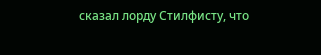сказал лорду Стилфисту, что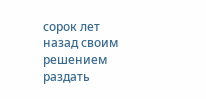сорок лет назад своим решением раздать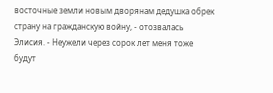восточные земли новым дворянам дедушка обрек страну на гражданскую войну, - отозвалась Элисия. - Неужели через сорок лет меня тоже будут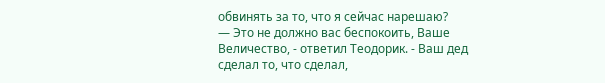обвинять за то, что я сейчас нарешаю?
— Это не должно вас беспокоить, Ваше Величество, - ответил Теодорик. - Ваш дед сделал то, что сделал,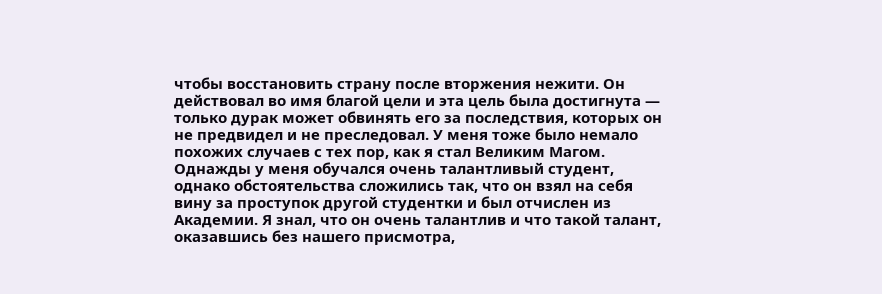чтобы восстановить страну после вторжения нежити. Он действовал во имя благой цели и эта цель была достигнута — только дурак может обвинять его за последствия, которых он не предвидел и не преследовал. У меня тоже было немало похожих случаев с тех пор, как я стал Великим Магом. Однажды у меня обучался очень талантливый студент, однако обстоятельства сложились так, что он взял на себя вину за проступок другой студентки и был отчислен из Академии. Я знал, что он очень талантлив и что такой талант, оказавшись без нашего присмотра,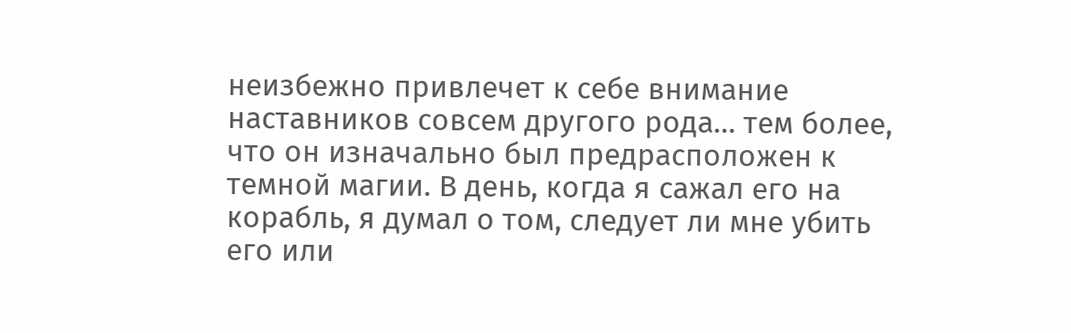неизбежно привлечет к себе внимание наставников совсем другого рода… тем более, что он изначально был предрасположен к темной магии. В день, когда я сажал его на корабль, я думал о том, следует ли мне убить его или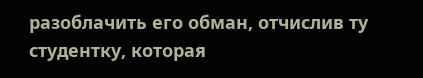разоблачить его обман, отчислив ту студентку, которая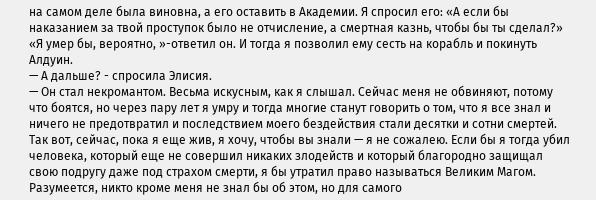на самом деле была виновна, а его оставить в Академии. Я спросил его: «А если бы наказанием за твой проступок было не отчисление, а смертная казнь, чтобы бы ты сделал?» «Я умер бы, вероятно, »-ответил он. И тогда я позволил ему сесть на корабль и покинуть Алдуин.
— А дальше? - спросила Элисия.
— Он стал некромантом. Весьма искусным, как я слышал. Сейчас меня не обвиняют, потому что боятся, но через пару лет я умру и тогда многие станут говорить о том, что я все знал и ничего не предотвратил и последствием моего бездействия стали десятки и сотни смертей. Так вот, сейчас, пока я еще жив, я хочу, чтобы вы знали — я не сожалею. Если бы я тогда убил человека, который еще не совершил никаких злодейств и который благородно защищал свою подругу даже под страхом смерти, я бы утратил право называться Великим Магом. Разумеется, никто кроме меня не знал бы об этом, но для самого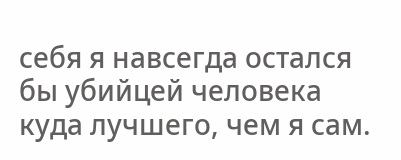себя я навсегда остался бы убийцей человека куда лучшего, чем я сам.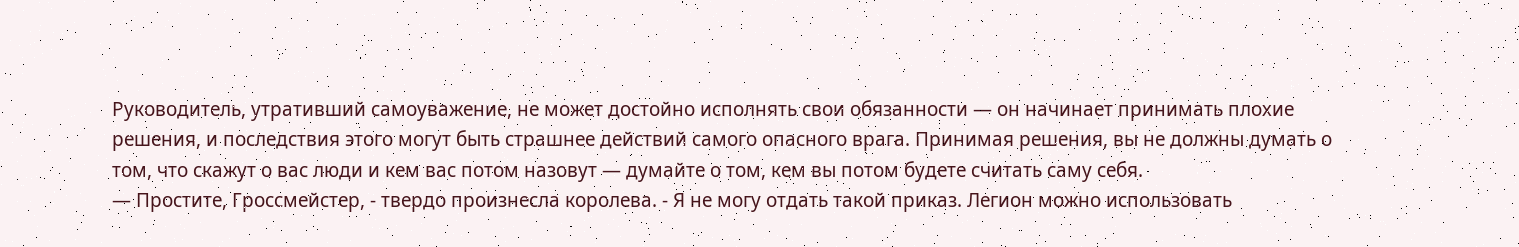Руководитель, утративший самоуважение, не может достойно исполнять свои обязанности — он начинает принимать плохие решения, и последствия этого могут быть страшнее действий самого опасного врага. Принимая решения, вы не должны думать о том, что скажут о вас люди и кем вас потом назовут — думайте о том, кем вы потом будете считать саму себя.
— Простите, Гроссмейстер, - твердо произнесла королева. - Я не могу отдать такой приказ. Легион можно использовать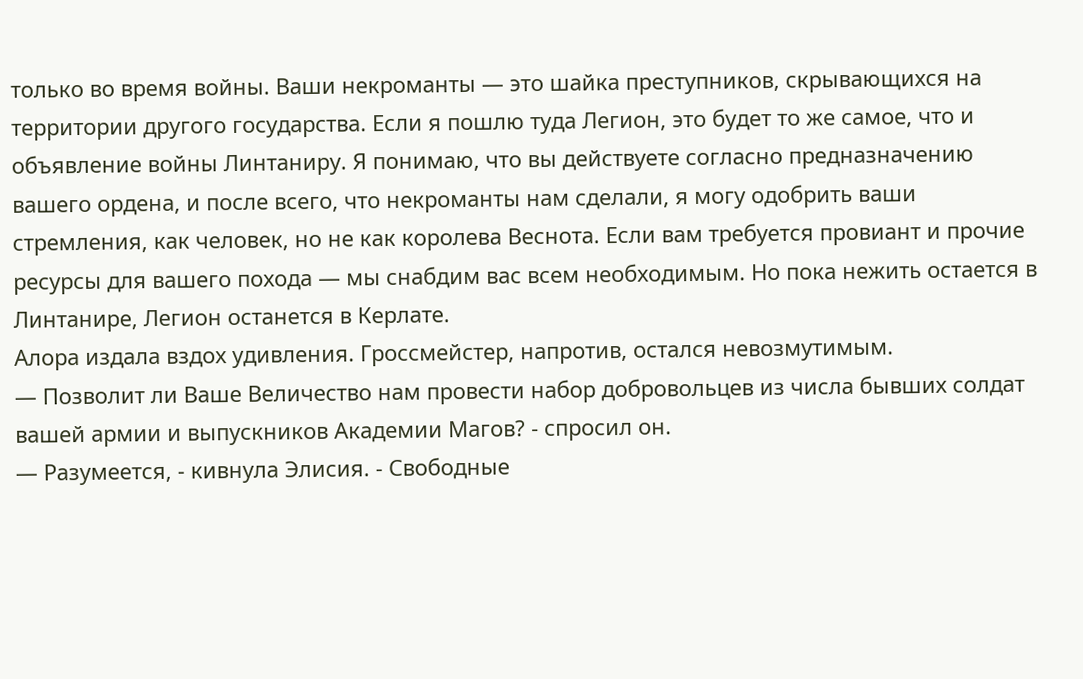только во время войны. Ваши некроманты — это шайка преступников, скрывающихся на территории другого государства. Если я пошлю туда Легион, это будет то же самое, что и объявление войны Линтаниру. Я понимаю, что вы действуете согласно предназначению вашего ордена, и после всего, что некроманты нам сделали, я могу одобрить ваши стремления, как человек, но не как королева Веснота. Если вам требуется провиант и прочие ресурсы для вашего похода — мы снабдим вас всем необходимым. Но пока нежить остается в Линтанире, Легион останется в Керлате.
Алора издала вздох удивления. Гроссмейстер, напротив, остался невозмутимым.
— Позволит ли Ваше Величество нам провести набор добровольцев из числа бывших солдат вашей армии и выпускников Академии Магов? - спросил он.
— Разумеется, - кивнула Элисия. - Свободные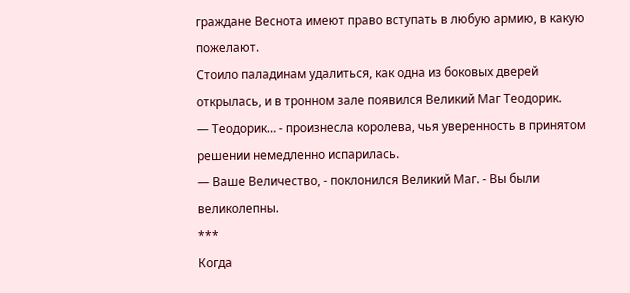граждане Веснота имеют право вступать в любую армию, в какую пожелают.
Стоило паладинам удалиться, как одна из боковых дверей открылась, и в тронном зале появился Великий Маг Теодорик.
— Теодорик… - произнесла королева, чья уверенность в принятом решении немедленно испарилась.
— Ваше Величество, - поклонился Великий Маг. - Вы были великолепны.
***
Когда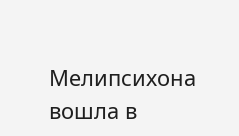Мелипсихона вошла в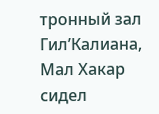тронный зал Гил’Калиана, Мал Хакар сидел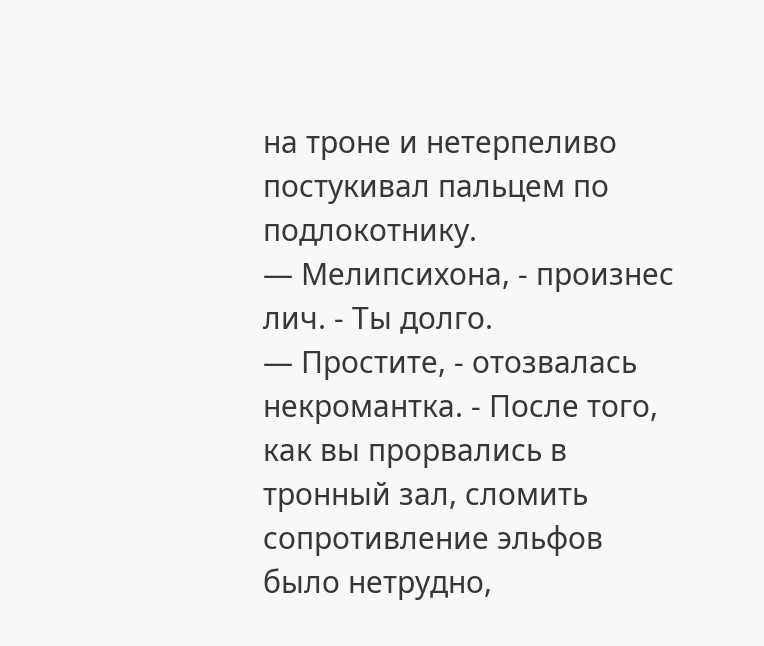на троне и нетерпеливо постукивал пальцем по подлокотнику.
— Мелипсихона, - произнес лич. - Ты долго.
— Простите, - отозвалась некромантка. - После того, как вы прорвались в тронный зал, сломить сопротивление эльфов было нетрудно,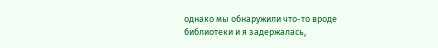однако мы обнаружили что-то вроде библиотеки и я задержалась,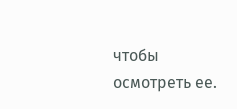чтобы осмотреть ее.